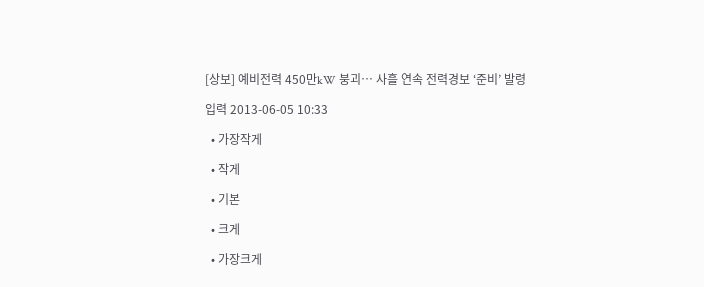[상보] 예비전력 450만kW 붕괴… 사흘 연속 전력경보 ‘준비’ 발령

입력 2013-06-05 10:33

  • 가장작게

  • 작게

  • 기본

  • 크게

  • 가장크게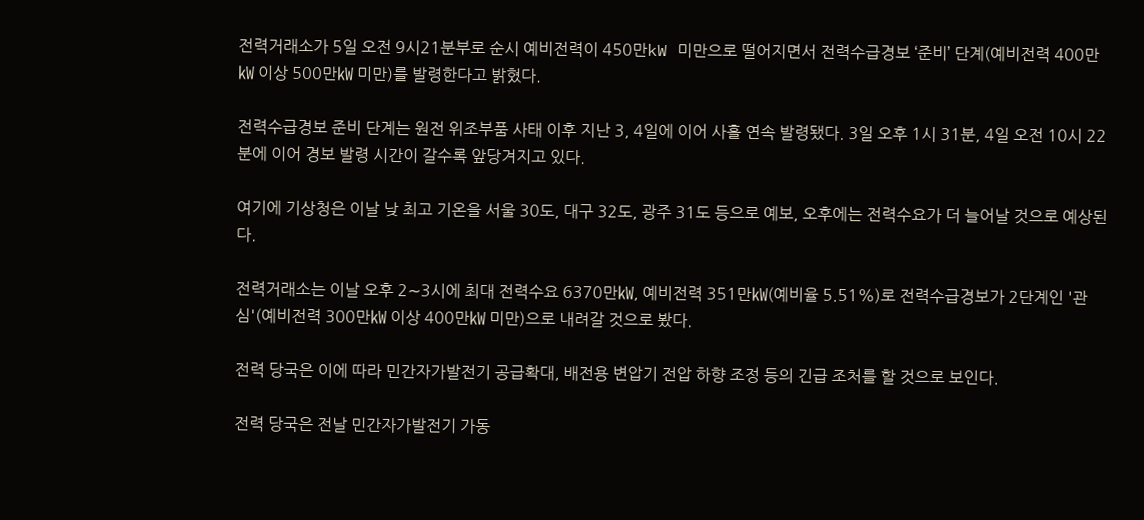전력거래소가 5일 오전 9시21분부로 순시 예비전력이 450만kW 미만으로 떨어지면서 전력수급경보 ‘준비’ 단계(예비전력 400만㎾ 이상 500만㎾ 미만)를 발령한다고 밝혔다.

전력수급경보 준비 단계는 원전 위조부품 사태 이후 지난 3, 4일에 이어 사흘 연속 발령됐다. 3일 오후 1시 31분, 4일 오전 10시 22분에 이어 경보 발령 시간이 갈수록 앞당겨지고 있다.

여기에 기상청은 이날 낮 최고 기온을 서울 30도, 대구 32도, 광주 31도 등으로 예보, 오후에는 전력수요가 더 늘어날 것으로 예상된다.

전력거래소는 이날 오후 2∼3시에 최대 전력수요 6370만㎾, 예비전력 351만㎾(예비율 5.51%)로 전력수급경보가 2단계인 '관심'(예비전력 300만㎾ 이상 400만㎾ 미만)으로 내려갈 것으로 봤다.

전력 당국은 이에 따라 민간자가발전기 공급확대, 배전용 변압기 전압 하향 조정 등의 긴급 조처를 할 것으로 보인다.

전력 당국은 전날 민간자가발전기 가동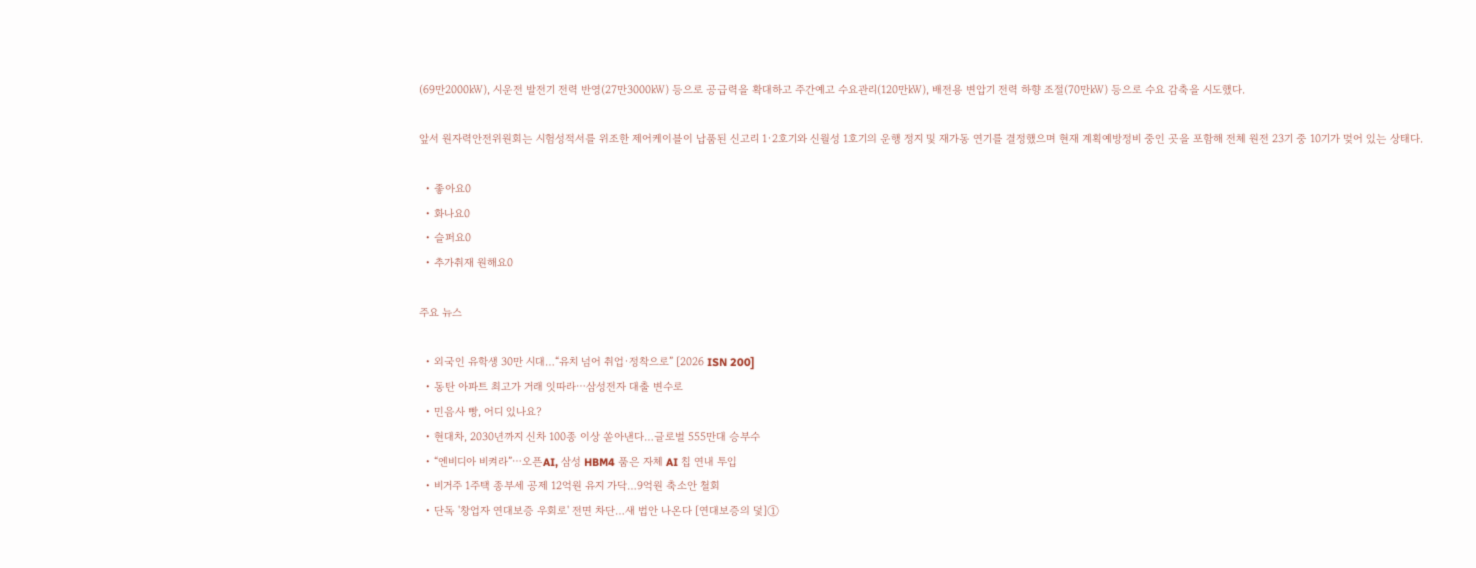(69만2000㎾), 시운전 발전기 전력 반영(27만3000㎾) 등으로 공급력을 확대하고 주간예고 수요관리(120만㎾), 배전용 변압기 전력 하향 조절(70만㎾) 등으로 수요 감축을 시도했다.

앞서 원자력안전위원회는 시험성적서를 위조한 제어케이블이 납품된 신고리 1·2호기와 신월성 1호기의 운행 정지 및 재가동 연기를 결정했으며 현재 계획예방정비 중인 곳을 포함해 전체 원전 23기 중 10기가 멎어 있는 상태다.

  • 좋아요0
  • 화나요0
  • 슬퍼요0
  • 추가취재 원해요0

주요 뉴스

  • 외국인 유학생 30만 시대…“유치 넘어 취업·정착으로” [2026 ISN 200]
  • 동탄 아파트 최고가 거래 잇따라⋯삼성전자 대출 변수로
  • 민음사 빵, 어디 있나요?
  • 현대차, 2030년까지 신차 100종 이상 쏟아낸다…글로벌 555만대 승부수
  • “엔비디아 비켜라”⋯오픈AI, 삼성 HBM4 품은 자체 AI 칩 연내 투입
  • 비거주 1주택 종부세 공제 12억원 유지 가닥…9억원 축소안 철회
  • 단독 '창업자 연대보증 우회로' 전면 차단…새 법안 나온다 [연대보증의 덫]①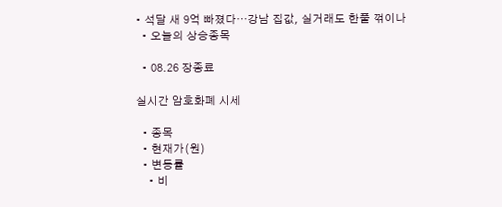• 석달 새 9억 빠졌다⋯강남 집값, 실거래도 한풀 꺾이나
  • 오늘의 상승종목

  • 08.26 장종료

실시간 암호화폐 시세

  • 종목
  • 현재가(원)
  • 변동률
    • 비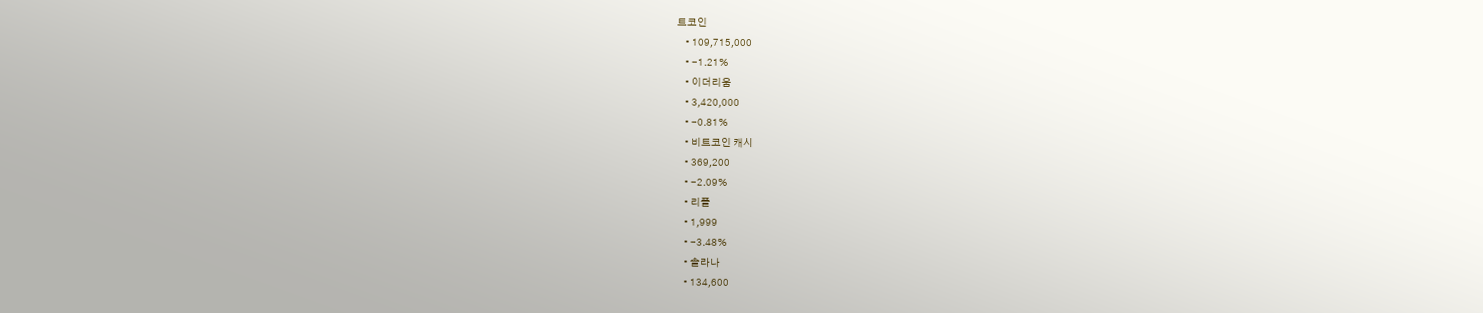트코인
    • 109,715,000
    • -1.21%
    • 이더리움
    • 3,420,000
    • -0.81%
    • 비트코인 캐시
    • 369,200
    • -2.09%
    • 리플
    • 1,999
    • -3.48%
    • 솔라나
    • 134,600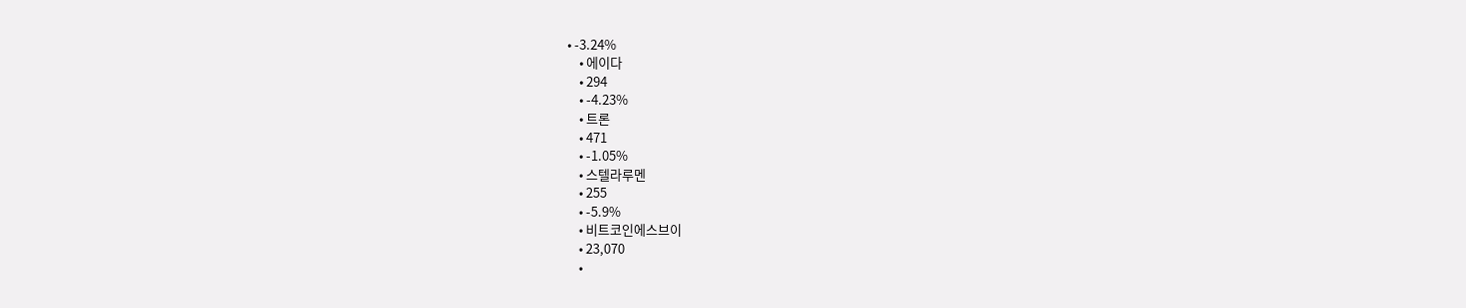• -3.24%
    • 에이다
    • 294
    • -4.23%
    • 트론
    • 471
    • -1.05%
    • 스텔라루멘
    • 255
    • -5.9%
    • 비트코인에스브이
    • 23,070
    •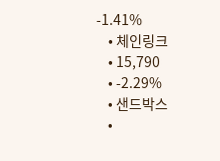-1.41%
    • 체인링크
    • 15,790
    • -2.29%
    • 샌드박스
    •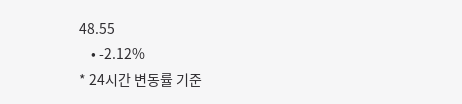48.55
    • -2.12%
* 24시간 변동률 기준